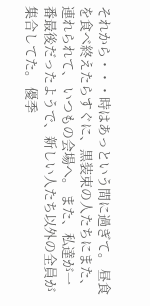それから・・・時はあっという間に過ぎて。 昼食を食べ終えたらすぐに、黒装束の人たちにまた、連れられて、 いつもの会場へ。 また、私達が一番最後だったようで、新しい人たち以外の全員が集合してた。 優季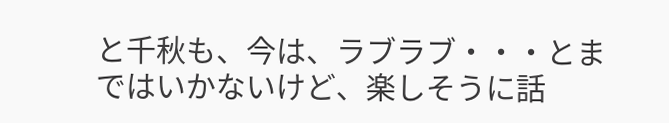と千秋も、今は、ラブラブ・・・とまではいかないけど、楽しそうに話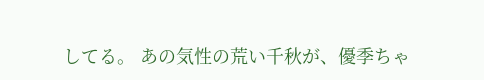してる。 あの気性の荒い千秋が、優季ちゃ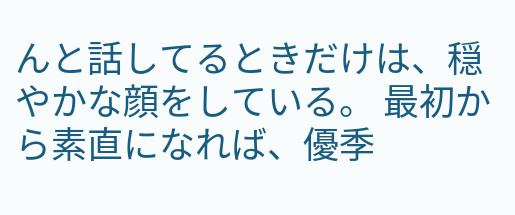んと話してるときだけは、穏やかな顔をしている。 最初から素直になれば、優季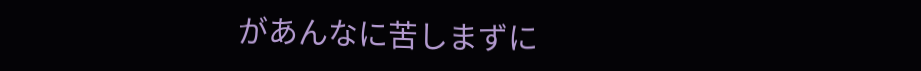があんなに苦しまずに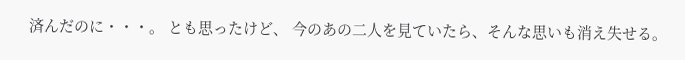済んだのに・・・。 とも思ったけど、 今のあの二人を見ていたら、そんな思いも消え失せる。